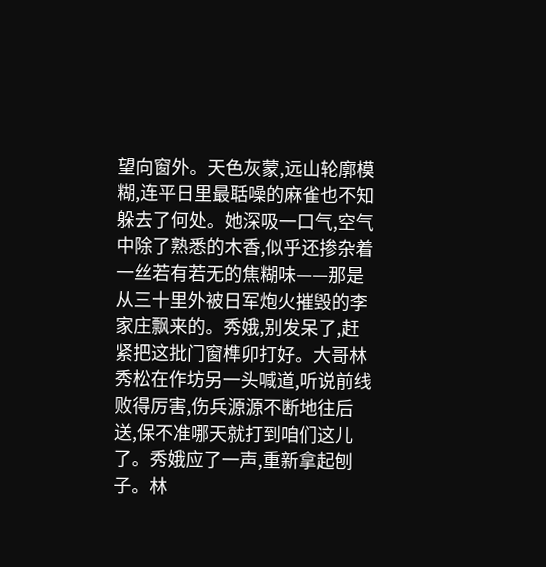望向窗外。天色灰蒙,远山轮廓模糊,连平日里最聒噪的麻雀也不知躲去了何处。她深吸一口气,空气中除了熟悉的木香,似乎还掺杂着一丝若有若无的焦糊味——那是从三十里外被日军炮火摧毁的李家庄飘来的。秀娥,别发呆了,赶紧把这批门窗榫卯打好。大哥林秀松在作坊另一头喊道,听说前线败得厉害,伤兵源源不断地往后送,保不准哪天就打到咱们这儿了。秀娥应了一声,重新拿起刨子。林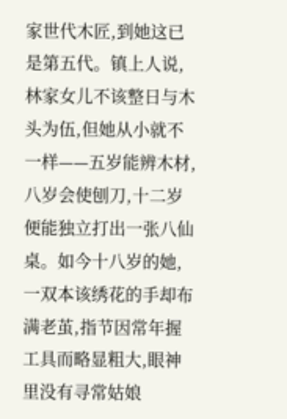家世代木匠,到她这已是第五代。镇上人说,林家女儿不该整日与木头为伍,但她从小就不一样——五岁能辨木材,八岁会使刨刀,十二岁便能独立打出一张八仙桌。如今十八岁的她,一双本该绣花的手却布满老茧,指节因常年握工具而略显粗大,眼神里没有寻常姑娘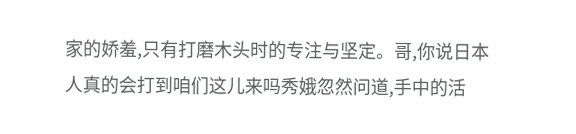家的娇羞,只有打磨木头时的专注与坚定。哥,你说日本人真的会打到咱们这儿来吗秀娥忽然问道,手中的活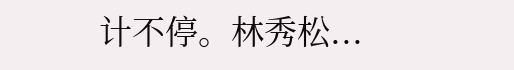计不停。林秀松...